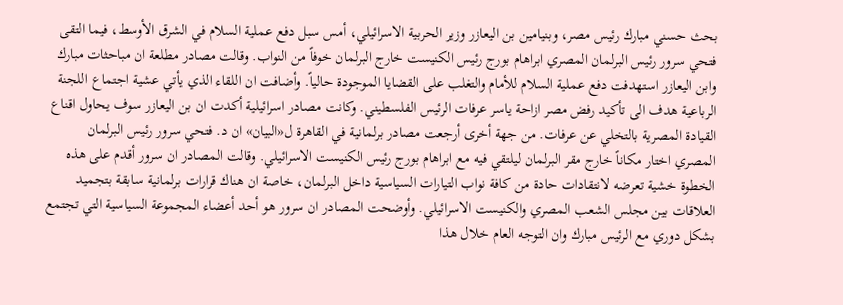بحث حسني مبارك رئيس مصر، وبنيامين بن اليعازر وزير الحربية الاسرائيلي، أمس سبل دفع عملية السلام في الشرق الأوسط، فيما التقى فتحي سرور رئيس البرلمان المصري ابراهام بورج رئيس الكنيست خارج البرلمان خوفاً من النواب. وقالت مصادر مطلعة ان مباحثات مبارك وابن اليعازر استهدفت دفع عملية السلام للأمام والتغلب على القضايا الموجودة حالياً. وأضافت ان اللقاء الذي يأتي عشية اجتماع اللجنة الرباعية هدف الى تأكيد رفض مصر ازاحة ياسر عرفات الرئيس الفلسطيني. وكانت مصادر اسرائيلية أكدت ان بن اليعازر سوف يحاول اقناع القيادة المصرية بالتخلي عن عرفات. من جهة أخرى أرجعت مصادر برلمانية في القاهرة ل«البيان» ان د. فتحي سرور رئيس البرلمان المصري اختار مكاناً خارج مقر البرلمان ليلتقي فيه مع ابراهام بورج رئيس الكنيست الاسرائيلي. وقالت المصادر ان سرور أقدم على هذه الخطوة خشية تعرضه لانتقادات حادة من كافة نواب التيارات السياسية داخل البرلمان، خاصة ان هناك قرارات برلمانية سابقة بتجميد العلاقات بين مجلس الشعب المصري والكنيست الاسرائيلي. وأوضحت المصادر ان سرور هو أحد أعضاء المجموعة السياسية التي تجتمع بشكل دوري مع الرئيس مبارك وان التوجه العام خلال هذا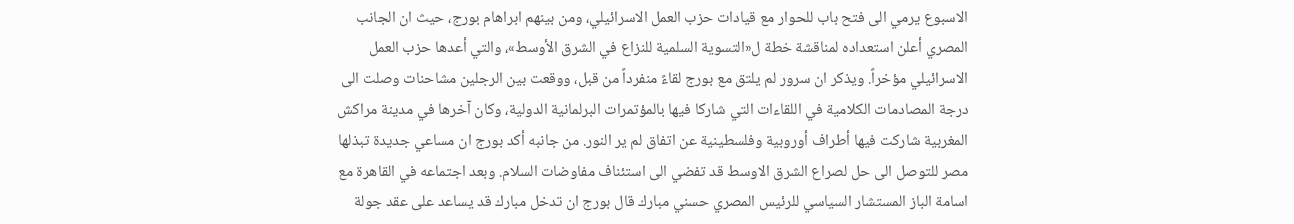الاسبوع يرمي الى فتح باب للحوار مع قيادات حزب العمل الاسرائيلي، ومن بينهم ابراهام بورج، حيث ان الجانب المصري أعلن استعداده لمناقشة خطة ل«التسوية السلمية للنزاع في الشرق الأوسط»، والتي أعدها حزب العمل الاسرائيلي مؤخراً. ويذكر ان سرور لم يلتق مع بورج لقاءً منفرداً من قبل، ووقعت بين الرجلين مشاحنات وصلت الى درجة المصادمات الكلامية في اللقاءات التي شاركا فيها بالمؤتمرات البرلمانية الدولية، وكان آخرها في مدينة مراكش المغربية شاركت فيها أطراف أوروبية وفلسطينية عن اتفاق لم ير النور. من جانبه أكد بورج ان مساعي جديدة تبذلها مصر للتوصل الى حل لصراع الشرق الاوسط قد تفضي الى استئناف مفاوضات السلام. وبعد اجتماعه في القاهرة مع اسامة الباز المستشار السياسي للرئيس المصري حسني مبارك قال بورج ان تدخل مبارك قد يساعد على عقد جولة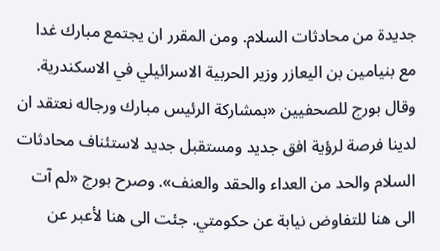جديدة من محادثات السلام. ومن المقرر ان يجتمع مبارك غدا مع بنيامين بن اليعازر وزير الحربية الاسرائيلي في الاسكندرية. وقال بورج للصحفيين «بمشاركة الرئيس مبارك ورجاله نعتقد ان لدينا فرصة لرؤية افق جديد ومستقبل جديد لاستئناف محادثات السلام والحد من العداء والحقد والعنف». وصرح بورج «لم آت الى هنا للتفاوض نيابة عن حكومتي. جئت الى هنا لأعبر عن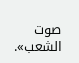صوت الشعب».